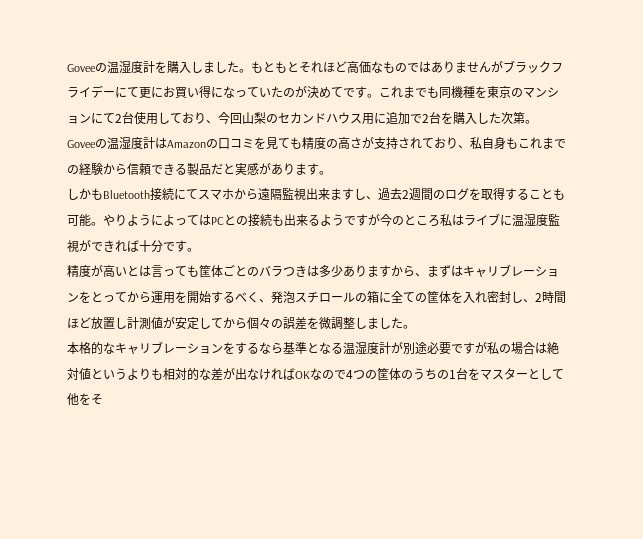Goveeの温湿度計を購入しました。もともとそれほど高価なものではありませんがブラックフライデーにて更にお買い得になっていたのが決めてです。これまでも同機種を東京のマンションにて2台使用しており、今回山梨のセカンドハウス用に追加で2台を購入した次第。
Goveeの温湿度計はAmazonの口コミを見ても精度の高さが支持されており、私自身もこれまでの経験から信頼できる製品だと実感があります。
しかもBluetooth接続にてスマホから遠隔監視出来ますし、過去2週間のログを取得することも可能。やりようによってはPCとの接続も出来るようですが今のところ私はライブに温湿度監視ができれば十分です。
精度が高いとは言っても筐体ごとのバラつきは多少ありますから、まずはキャリブレーションをとってから運用を開始するべく、発泡スチロールの箱に全ての筐体を入れ密封し、2時間ほど放置し計測値が安定してから個々の誤差を微調整しました。
本格的なキャリブレーションをするなら基準となる温湿度計が別途必要ですが私の場合は絶対値というよりも相対的な差が出なければOKなので4つの筐体のうちの1台をマスターとして他をそ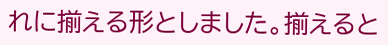れに揃える形としました。揃えると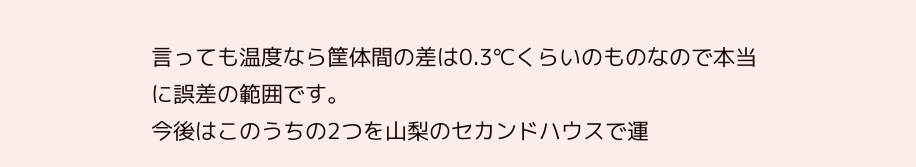言っても温度なら筐体間の差は0.3℃くらいのものなので本当に誤差の範囲です。
今後はこのうちの2つを山梨のセカンドハウスで運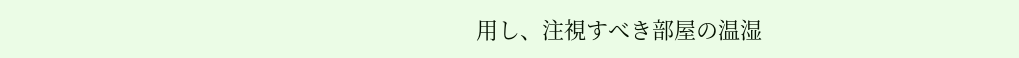用し、注視すべき部屋の温湿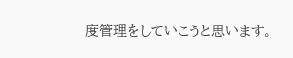度管理をしていこうと思います。